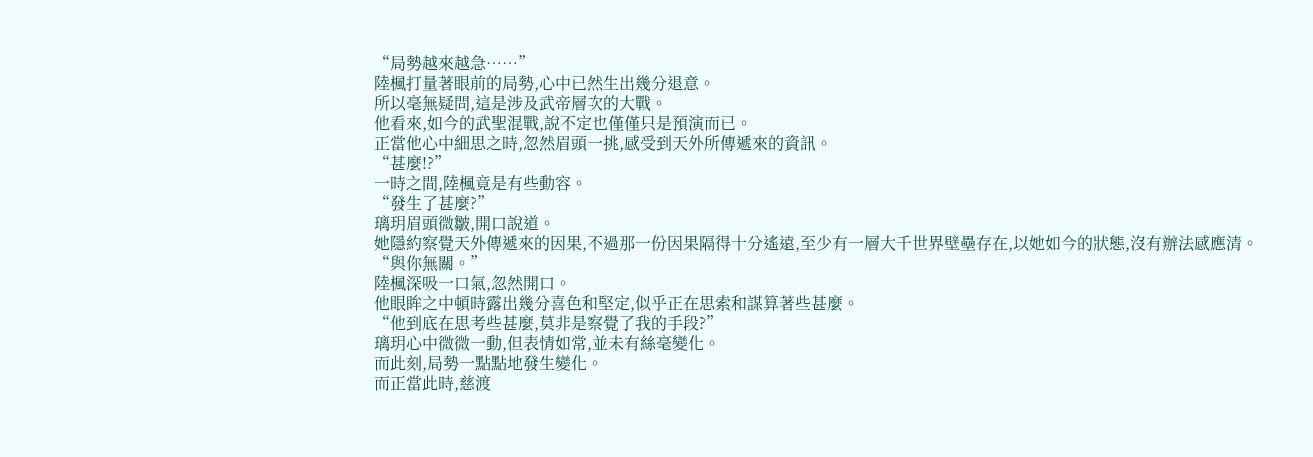“局勢越來越急……”
陸楓打量著眼前的局勢,心中已然生出幾分退意。
所以毫無疑問,這是涉及武帝層次的大戰。
他看來,如今的武聖混戰,說不定也僅僅只是預演而已。
正當他心中細思之時,忽然眉頭一挑,感受到天外所傳遞來的資訊。
“甚麼!?”
一時之間,陸楓竟是有些動容。
“發生了甚麼?”
璃玥眉頭微皺,開口說道。
她隱約察覺天外傳遞來的因果,不過那一份因果隔得十分遙遠,至少有一層大千世界壁壘存在,以她如今的狀態,沒有辦法感應清。
“與你無關。”
陸楓深吸一口氣,忽然開口。
他眼眸之中頓時露出幾分喜色和堅定,似乎正在思索和謀算著些甚麼。
“他到底在思考些甚麼,莫非是察覺了我的手段?”
璃玥心中微微一動,但表情如常,並未有絲毫變化。
而此刻,局勢一點點地發生變化。
而正當此時,慈渡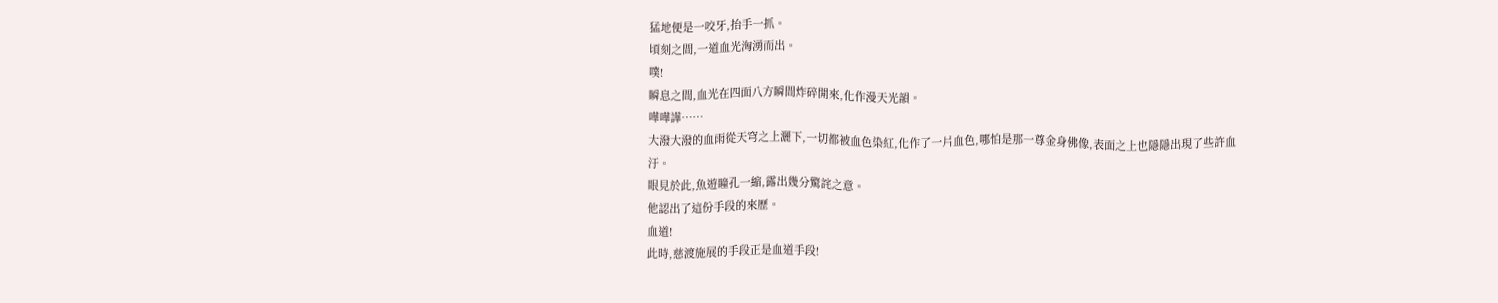猛地便是一咬牙,抬手一抓。
頃刻之間,一道血光洶湧而出。
噗!
瞬息之間,血光在四面八方瞬間炸碎開來,化作漫天光韻。
嘩嘩譁……
大潑大潑的血雨從天穹之上灑下,一切都被血色染紅,化作了一片血色,哪怕是那一尊金身佛像,表面之上也隱隱出現了些許血汙。
眼見於此,魚遊瞳孔一縮,露出幾分驚詫之意。
他認出了這份手段的來歷。
血道!
此時,慈渡施展的手段正是血道手段!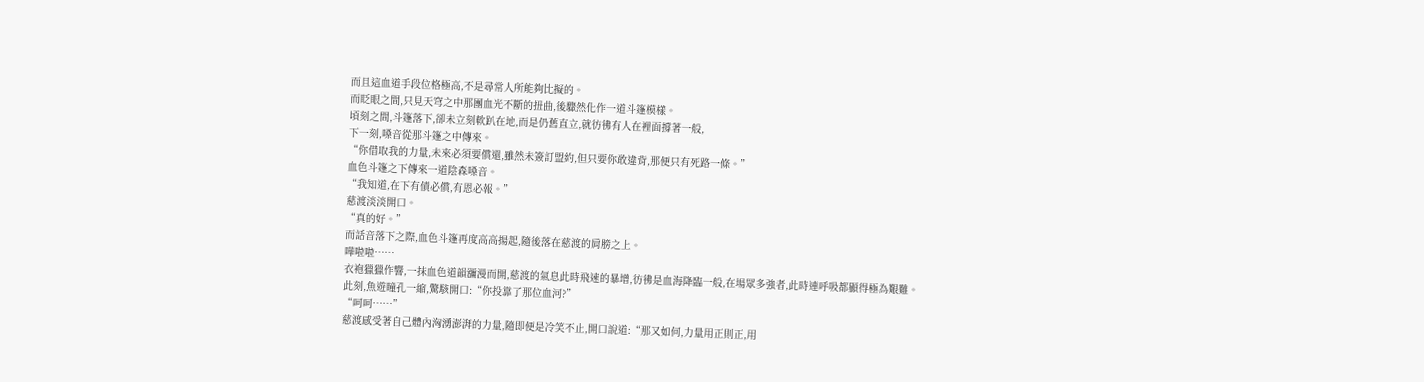而且這血道手段位格極高,不是尋常人所能夠比擬的。
而眨眼之間,只見天穹之中那團血光不斷的扭曲,後驟然化作一道斗篷模樣。
頃刻之間,斗篷落下,卻未立刻軟趴在地,而是仍舊直立,就彷彿有人在裡面撐著一般,
下一刻,嗓音從那斗篷之中傳來。
“你借取我的力量,未來必須要償還,雖然未簽訂盟約,但只要你敢違背,那便只有死路一條。”
血色斗篷之下傳來一道陰森嗓音。
“我知道,在下有債必償,有恩必報。”
慈渡淡淡開口。
“真的好。”
而話音落下之際,血色斗篷再度高高揚起,隨後落在慈渡的肩膀之上。
嘩啦啦……
衣袍獵獵作響,一抹血色道韻瀰漫而開,慈渡的氣息此時飛速的暴增,彷彿是血海降臨一般,在場眾多強者,此時連呼吸都顯得極為艱難。
此刻,魚遊瞳孔一縮,驚駭開口:“你投靠了那位血河?”
“呵呵……”
慈渡感受著自己體內洶湧澎湃的力量,隨即便是冷笑不止,開口說道:“那又如何,力量用正則正,用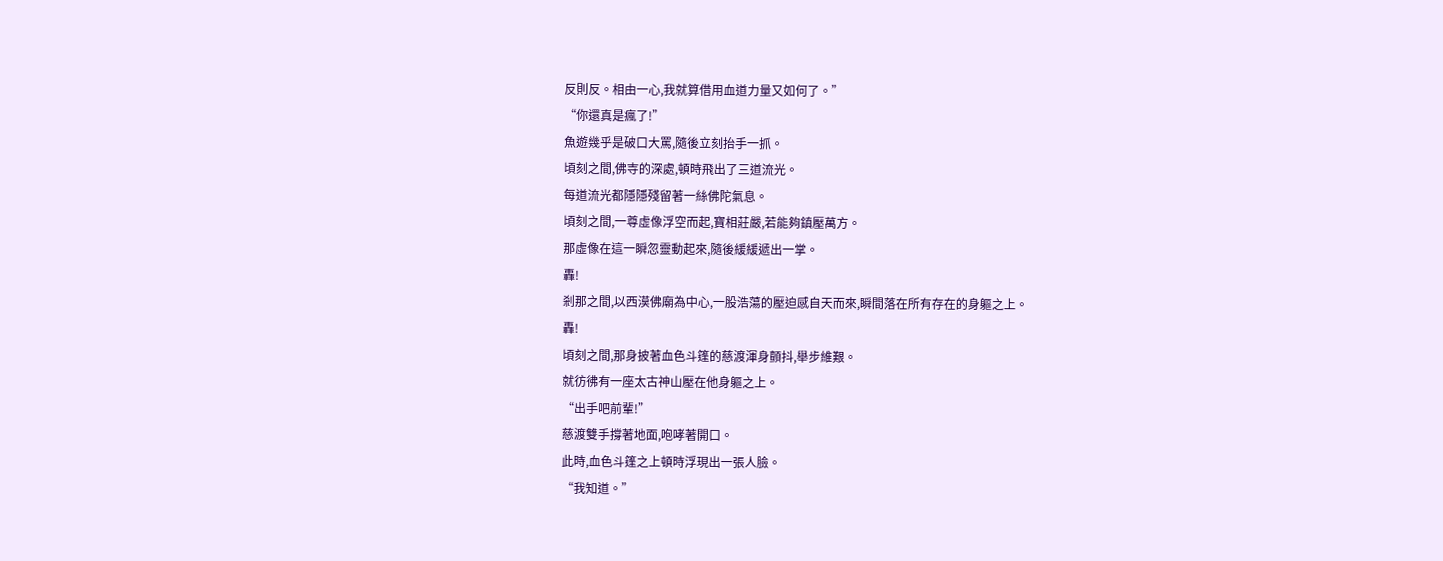反則反。相由一心,我就算借用血道力量又如何了。”
“你還真是瘋了!”
魚遊幾乎是破口大罵,隨後立刻抬手一抓。
頃刻之間,佛寺的深處,頓時飛出了三道流光。
每道流光都隱隱殘留著一絲佛陀氣息。
頃刻之間,一尊虛像浮空而起,寶相莊嚴,若能夠鎮壓萬方。
那虛像在這一瞬忽靈動起來,隨後緩緩遞出一掌。
轟!
剎那之間,以西漠佛廟為中心,一股浩蕩的壓迫感自天而來,瞬間落在所有存在的身軀之上。
轟!
頃刻之間,那身披著血色斗篷的慈渡渾身顫抖,舉步維艱。
就彷彿有一座太古神山壓在他身軀之上。
“出手吧前輩!”
慈渡雙手撐著地面,咆哮著開口。
此時,血色斗篷之上頓時浮現出一張人臉。
“我知道。”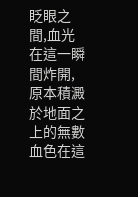眨眼之間,血光在這一瞬間炸開,原本積澱於地面之上的無數血色在這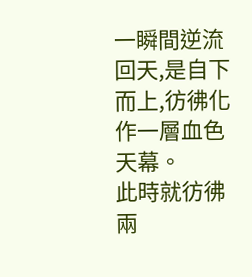一瞬間逆流回天,是自下而上,彷彿化作一層血色天幕。
此時就彷彿兩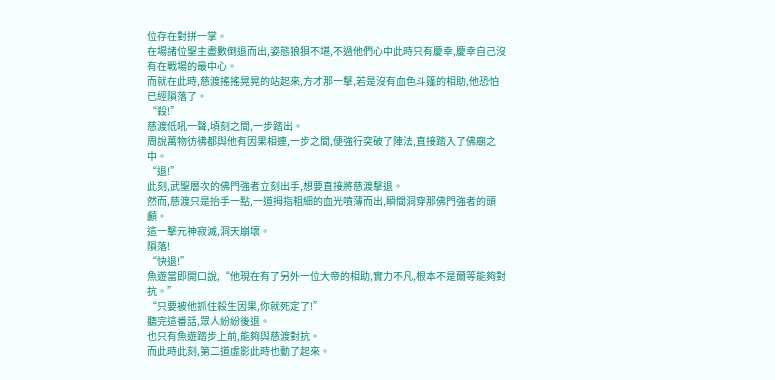位存在對拼一掌。
在場諸位聖主盡數倒退而出,姿態狼狽不堪,不過他們心中此時只有慶幸,慶幸自己沒有在戰場的最中心。
而就在此時,慈渡搖搖晃晃的站起來,方才那一擊,若是沒有血色斗篷的相助,他恐怕已經隕落了。
“殺!”
慈渡低吼一聲,頃刻之間,一步踏出。
周說萬物彷彿都與他有因果相連,一步之間,便強行突破了陣法,直接踏入了佛廟之中。
“退!”
此刻,武聖層次的佛門強者立刻出手,想要直接將慈渡擊退。
然而,慈渡只是抬手一點,一道拇指粗細的血光噴薄而出,瞬間洞穿那佛門強者的頭顱。
這一擊元神寂滅,洞天崩壞。
隕落!
“快退!”
魚遊當即開口說,“他現在有了另外一位大帝的相助,實力不凡,根本不是爾等能夠對抗。”
“只要被他抓住殺生因果,你就死定了!”
聽完這番話,眾人紛紛後退。
也只有魚遊踏步上前,能夠與慈渡對抗。
而此時此刻,第二道虛影此時也動了起來。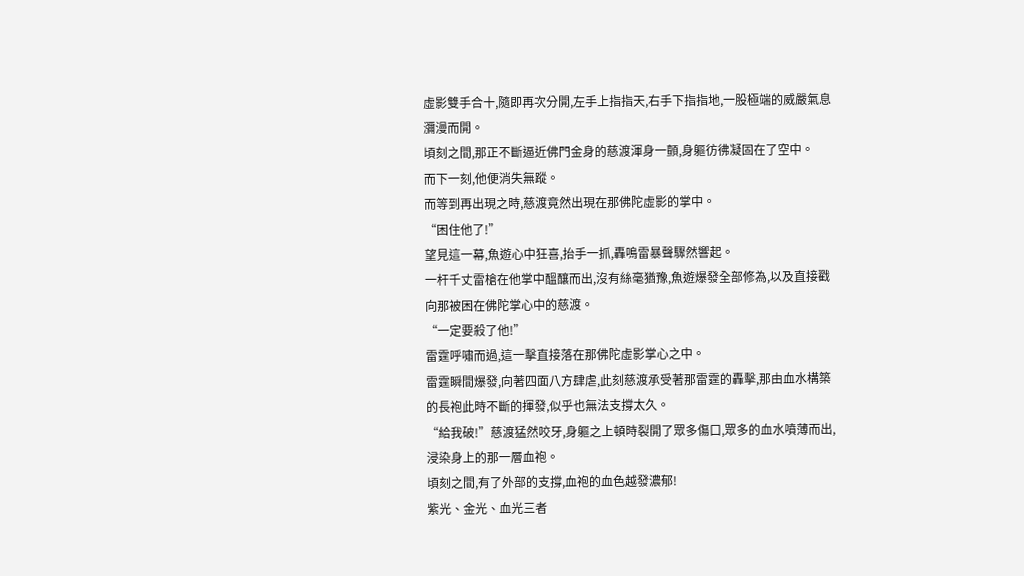虛影雙手合十,隨即再次分開,左手上指指天,右手下指指地,一股極端的威嚴氣息瀰漫而開。
頃刻之間,那正不斷逼近佛門金身的慈渡渾身一顫,身軀彷彿凝固在了空中。
而下一刻,他便消失無蹤。
而等到再出現之時,慈渡竟然出現在那佛陀虛影的掌中。
“困住他了!”
望見這一幕,魚遊心中狂喜,抬手一抓,轟鳴雷暴聲驟然響起。
一杆千丈雷槍在他掌中醞釀而出,沒有絲毫猶豫,魚遊爆發全部修為,以及直接戳向那被困在佛陀掌心中的慈渡。
“一定要殺了他!”
雷霆呼嘯而過,這一擊直接落在那佛陀虛影掌心之中。
雷霆瞬間爆發,向著四面八方肆虐,此刻慈渡承受著那雷霆的轟擊,那由血水構築的長袍此時不斷的揮發,似乎也無法支撐太久。
“給我破!”慈渡猛然咬牙,身軀之上頓時裂開了眾多傷口,眾多的血水噴薄而出,浸染身上的那一層血袍。
頃刻之間,有了外部的支撐,血袍的血色越發濃郁!
紫光、金光、血光三者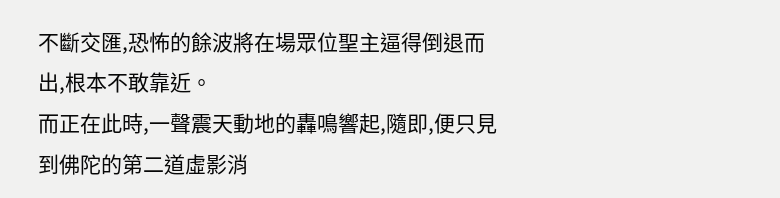不斷交匯,恐怖的餘波將在場眾位聖主逼得倒退而出,根本不敢靠近。
而正在此時,一聲震天動地的轟鳴響起,隨即,便只見到佛陀的第二道虛影消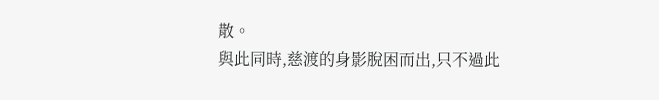散。
與此同時,慈渡的身影脫困而出,只不過此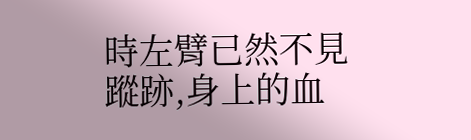時左臂已然不見蹤跡,身上的血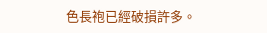色長袍已經破損許多。